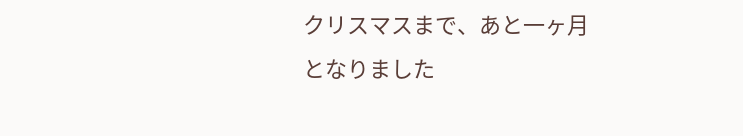クリスマスまで、あと一ヶ月となりました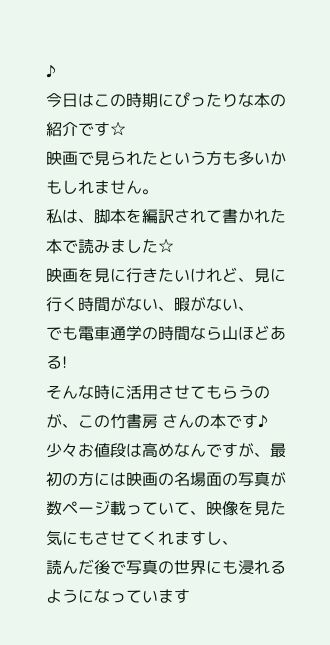♪
今日はこの時期にぴったりな本の紹介です☆
映画で見られたという方も多いかもしれません。
私は、脚本を編訳されて書かれた本で読みました☆
映画を見に行きたいけれど、見に行く時間がない、暇がない、
でも電車通学の時間なら山ほどある!
そんな時に活用させてもらうのが、この竹書房 さんの本です♪
少々お値段は高めなんですが、最初の方には映画の名場面の写真が
数ページ載っていて、映像を見た気にもさせてくれますし、
読んだ後で写真の世界にも浸れるようになっています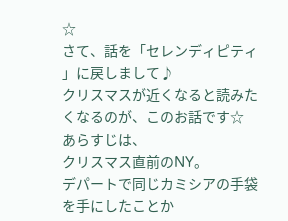☆
さて、話を「セレンディピティ 」に戻しまして♪
クリスマスが近くなると読みたくなるのが、このお話です☆
あらすじは、
クリスマス直前のNY。
デパートで同じカミシアの手袋を手にしたことか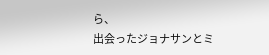ら、
出会ったジョナサンとミ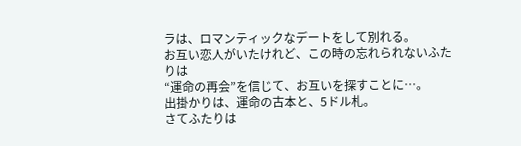ラは、ロマンティックなデートをして別れる。
お互い恋人がいたけれど、この時の忘れられないふたりは
“運命の再会”を信じて、お互いを探すことに…。
出掛かりは、運命の古本と、5ドル札。
さてふたりは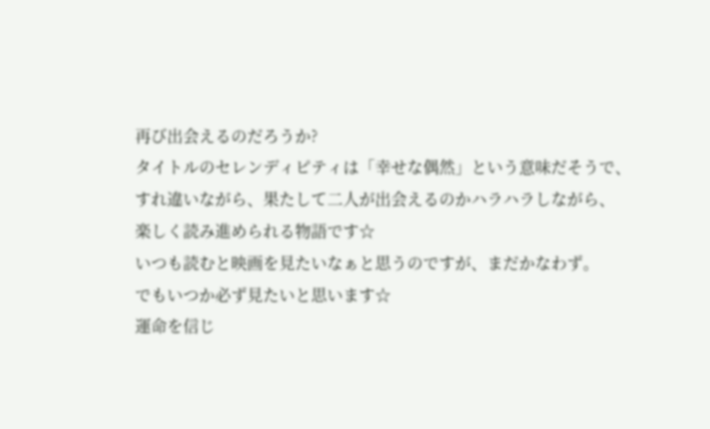再び出会えるのだろうか?
タイトルのセレンディピティは「幸せな偶然」という意味だそうで、
すれ違いながら、果たして二人が出会えるのかハラハラしながら、
楽しく読み進められる物語です☆
いつも読むと映画を見たいなぁと思うのですが、まだかなわず。
でもいつか必ず見たいと思います☆
運命を信じ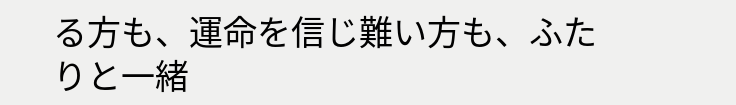る方も、運命を信じ難い方も、ふたりと一緒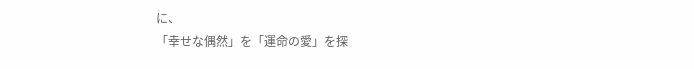に、
「幸せな偶然」を「運命の愛」を探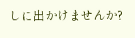しに出かけませんか?